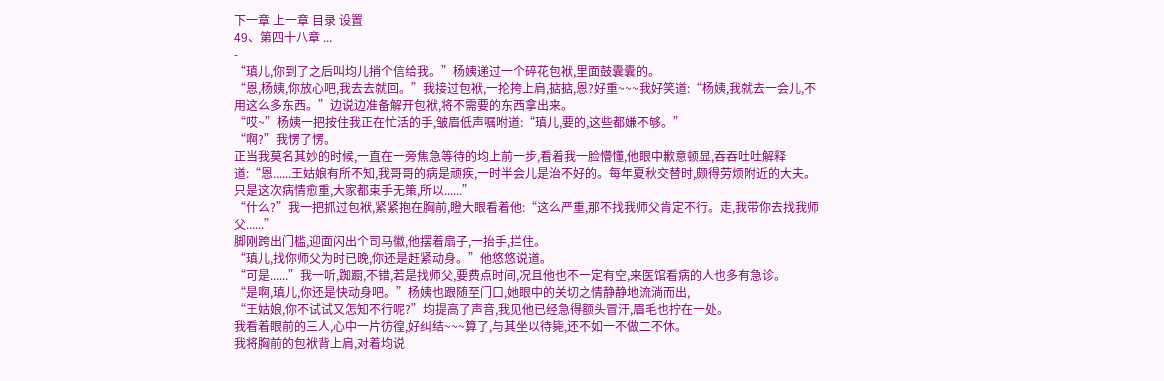下一章 上一章 目录 设置
49、第四十八章 ...
-
“瑱儿,你到了之后叫均儿捎个信给我。”杨姨递过一个碎花包袱,里面鼓囊囊的。
“恩,杨姨,你放心吧,我去去就回。”我接过包袱,一抡挎上肩,掂掂,恩?好重~~~我好笑道:“杨姨,我就去一会儿,不用这么多东西。”边说边准备解开包袱,将不需要的东西拿出来。
“哎~”杨姨一把按住我正在忙活的手,皱眉低声嘱咐道:“瑱儿,要的,这些都嫌不够。”
“啊?”我愣了愣。
正当我莫名其妙的时候,一直在一旁焦急等待的均上前一步,看着我一脸懵懂,他眼中歉意顿显,吞吞吐吐解释道:“恩......王姑娘有所不知,我哥哥的病是顽疾,一时半会儿是治不好的。每年夏秋交替时,颇得劳烦附近的大夫。只是这次病情愈重,大家都束手无策,所以......”
“什么?”我一把抓过包袱,紧紧抱在胸前,瞪大眼看着他:“这么严重,那不找我师父肯定不行。走,我带你去找我师父......”
脚刚跨出门槛,迎面闪出个司马徽,他摆着扇子,一抬手,拦住。
“瑱儿,找你师父为时已晚,你还是赶紧动身。”他悠悠说道。
“可是......”我一听,踟蹰,不错,若是找师父,要费点时间,况且他也不一定有空,来医馆看病的人也多有急诊。
“是啊,瑱儿,你还是快动身吧。”杨姨也跟随至门口,她眼中的关切之情静静地流淌而出,
“王姑娘,你不试试又怎知不行呢?”均提高了声音,我见他已经急得额头冒汗,眉毛也拧在一处。
我看着眼前的三人,心中一片彷徨,好纠结~~~算了,与其坐以待毙,还不如一不做二不休。
我将胸前的包袱背上肩,对着均说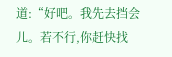道:“好吧。我先去挡会儿。若不行,你赶快找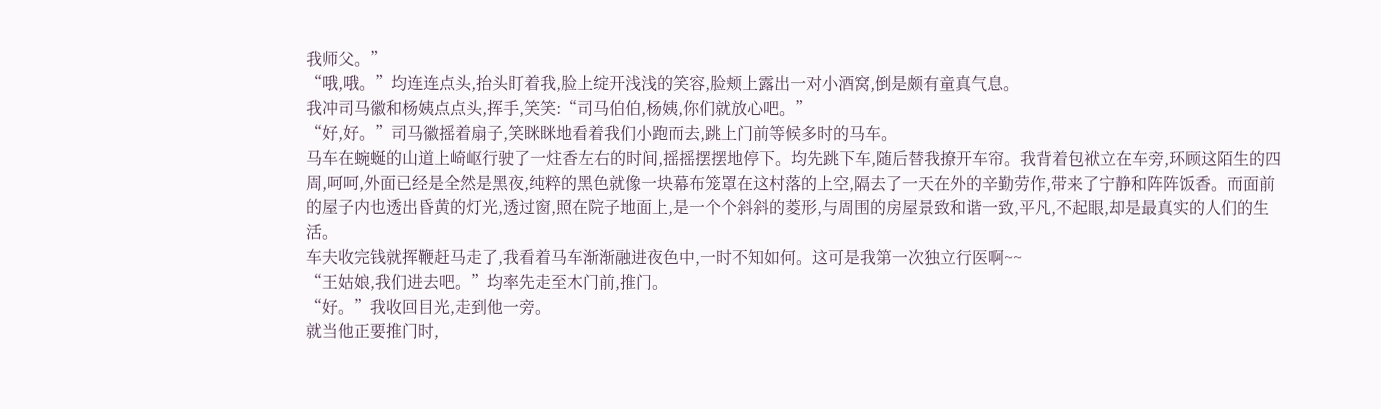我师父。”
“哦,哦。”均连连点头,抬头盯着我,脸上绽开浅浅的笑容,脸颊上露出一对小酒窝,倒是颇有童真气息。
我冲司马徽和杨姨点点头,挥手,笑笑:“司马伯伯,杨姨,你们就放心吧。”
“好,好。”司马徽摇着扇子,笑眯眯地看着我们小跑而去,跳上门前等候多时的马车。
马车在蜿蜒的山道上崎岖行驶了一炷香左右的时间,摇摇摆摆地停下。均先跳下车,随后替我撩开车帘。我背着包袱立在车旁,环顾这陌生的四周,呵呵,外面已经是全然是黑夜,纯粹的黑色就像一块幕布笼罩在这村落的上空,隔去了一天在外的辛勤劳作,带来了宁静和阵阵饭香。而面前的屋子内也透出昏黄的灯光,透过窗,照在院子地面上,是一个个斜斜的菱形,与周围的房屋景致和谐一致,平凡,不起眼,却是最真实的人们的生活。
车夫收完钱就挥鞭赶马走了,我看着马车渐渐融进夜色中,一时不知如何。这可是我第一次独立行医啊~~
“王姑娘,我们进去吧。”均率先走至木门前,推门。
“好。”我收回目光,走到他一旁。
就当他正要推门时,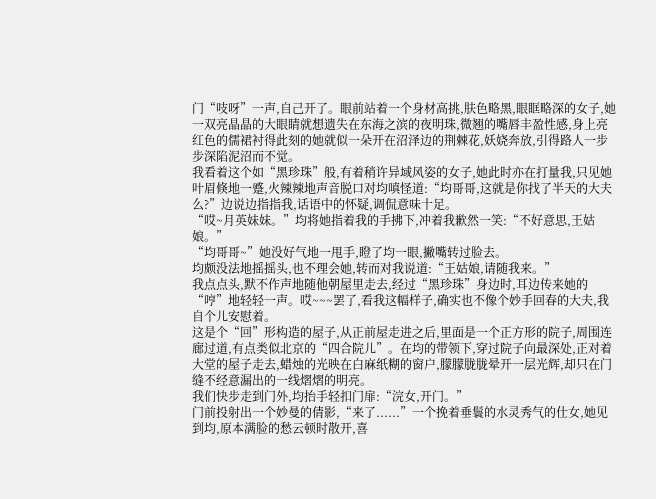门“吱呀”一声,自己开了。眼前站着一个身材高挑,肤色略黑,眼眶略深的女子,她一双亮晶晶的大眼睛就想遗失在东海之滨的夜明珠,微翘的嘴唇丰盈性感,身上亮红色的儒裙衬得此刻的她就似一朵开在沼泽边的荆棘花,妖娆奔放,引得路人一步步深陷泥沼而不觉。
我看着这个如“黑珍珠”般,有着稍许异域风姿的女子,她此时亦在打量我,只见她叶眉倏地一蹙,火辣辣地声音脱口对均嗔怪道:“均哥哥,这就是你找了半天的大夫么?”边说边指指我,话语中的怀疑,调侃意味十足。
“哎~月英妹妹。”均将她指着我的手拂下,冲着我歉然一笑:“不好意思,王姑娘。”
“均哥哥~”她没好气地一甩手,瞪了均一眼,撇嘴转过脸去。
均颇没法地摇摇头,也不理会她,转而对我说道:“王姑娘,请随我来。”
我点点头,默不作声地随他朝屋里走去,经过“黑珍珠”身边时,耳边传来她的“哼”地轻轻一声。哎~~~罢了,看我这幅样子,确实也不像个妙手回春的大夫,我自个儿安慰着。
这是个“回”形构造的屋子,从正前屋走进之后,里面是一个正方形的院子,周围连廊过道,有点类似北京的“四合院儿”。在均的带领下,穿过院子向最深处,正对着大堂的屋子走去,蜡烛的光映在白麻纸糊的窗户,朦朦胧胧晕开一层光辉,却只在门缝不经意漏出的一线熠熠的明亮。
我们快步走到门外,均抬手轻扣门扉:“浣女,开门。”
门前投射出一个妙曼的倩影,“来了......”一个挽着垂鬟的水灵秀气的仕女,她见到均,原本满脸的愁云顿时散开,喜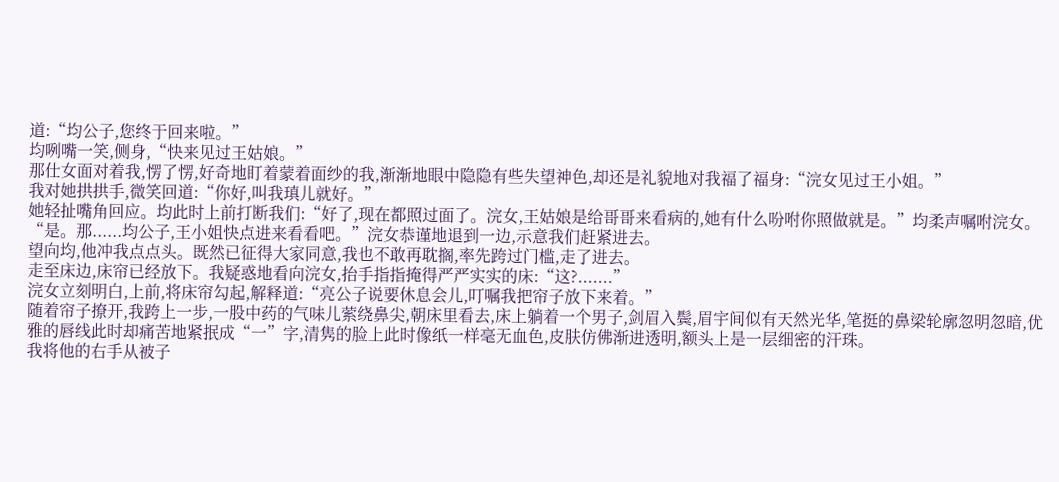道:“均公子,您终于回来啦。”
均咧嘴一笑,侧身,“快来见过王姑娘。”
那仕女面对着我,愣了愣,好奇地盯着蒙着面纱的我,渐渐地眼中隐隐有些失望神色,却还是礼貌地对我福了福身:“浣女见过王小姐。”
我对她拱拱手,微笑回道:“你好,叫我瑱儿就好。”
她轻扯嘴角回应。均此时上前打断我们:“好了,现在都照过面了。浣女,王姑娘是给哥哥来看病的,她有什么吩咐你照做就是。”均柔声嘱咐浣女。
“是。那......均公子,王小姐快点进来看看吧。”浣女恭谨地退到一边,示意我们赶紧进去。
望向均,他冲我点点头。既然已征得大家同意,我也不敢再耽搁,率先跨过门槛,走了进去。
走至床边,床帘已经放下。我疑惑地看向浣女,抬手指指掩得严严实实的床:“这?.......”
浣女立刻明白,上前,将床帘勾起,解释道:“亮公子说要休息会儿,叮嘱我把帘子放下来着。”
随着帘子撩开,我跨上一步,一股中药的气味儿萦绕鼻尖,朝床里看去,床上躺着一个男子,剑眉入鬓,眉宇间似有天然光华,笔挺的鼻梁轮廓忽明忽暗,优雅的唇线此时却痛苦地紧抿成“一”字,清隽的脸上此时像纸一样毫无血色,皮肤仿佛渐进透明,额头上是一层细密的汗珠。
我将他的右手从被子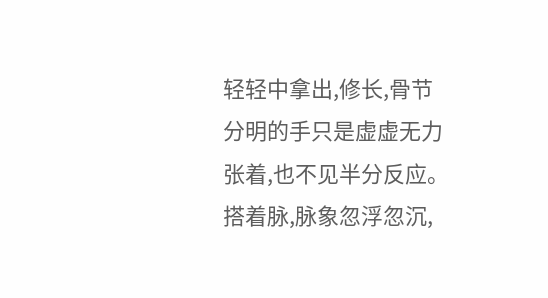轻轻中拿出,修长,骨节分明的手只是虚虚无力张着,也不见半分反应。搭着脉,脉象忽浮忽沉,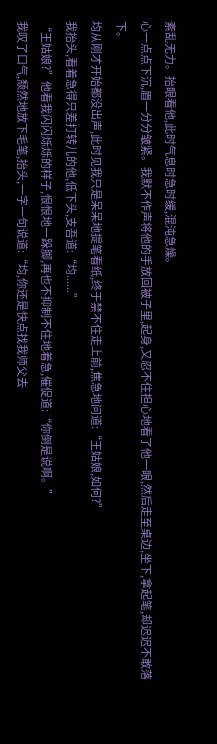紊乱无力。抬眼看他,此时气息时急时缓,混沌急燥。
心一点点下沉,眉一分分皱紧。我默不作声将他的手放回被子里,起身,又忍不住担心地看了他一眼,然后走至桌边,坐下,拿起笔,却迟迟不敢落下。
均从刚才开始都没出声,此时见我只是呆呆地提笔看纸,终于禁不住走上前,焦急地问道:“王姑娘,如何?”
我抬头,看着急得只差打转儿的他,低下头,支吾道:“均......”
“王姑娘?”他看我闪闪烁烁的样子,恨恨地一跺脚,再也不抑制不住地着急,催促道:“你倒是说啊。”
我叹了口气,颓然地放下毛笔,抬头,一字一句说道:“均,你还是快点找我师父去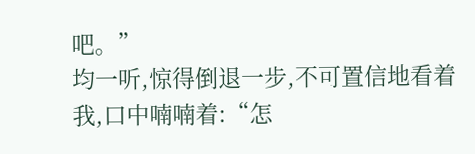吧。”
均一听,惊得倒退一步,不可置信地看着我,口中喃喃着:“怎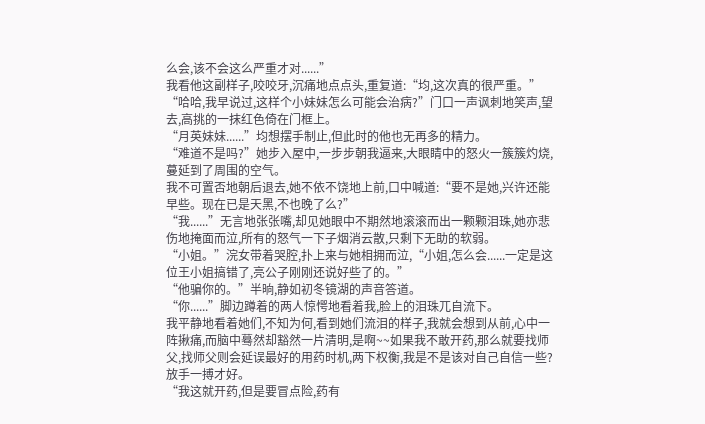么会,该不会这么严重才对......”
我看他这副样子,咬咬牙,沉痛地点点头,重复道:“均,这次真的很严重。”
“哈哈,我早说过,这样个小妹妹怎么可能会治病?”门口一声讽刺地笑声,望去,高挑的一抹红色倚在门框上。
“月英妹妹......”均想摆手制止,但此时的他也无再多的精力。
“难道不是吗?”她步入屋中,一步步朝我逼来,大眼睛中的怒火一簇簇灼烧,蔓延到了周围的空气。
我不可置否地朝后退去,她不依不饶地上前,口中喊道:“要不是她,兴许还能早些。现在已是天黑,不也晚了么?”
“我......”无言地张张嘴,却见她眼中不期然地滚滚而出一颗颗泪珠,她亦悲伤地掩面而泣,所有的怒气一下子烟消云散,只剩下无助的软弱。
“小姐。”浣女带着哭腔,扑上来与她相拥而泣,“小姐,怎么会......一定是这位王小姐搞错了,亮公子刚刚还说好些了的。”
“他骗你的。”半晌,静如初冬镜湖的声音答道。
“你......”脚边蹲着的两人惊愕地看着我,脸上的泪珠兀自流下。
我平静地看着她们,不知为何,看到她们流泪的样子,我就会想到从前,心中一阵揪痛,而脑中蓦然却豁然一片清明,是啊~~如果我不敢开药,那么就要找师父,找师父则会延误最好的用药时机,两下权衡,我是不是该对自己自信一些?放手一搏才好。
“我这就开药,但是要冒点险,药有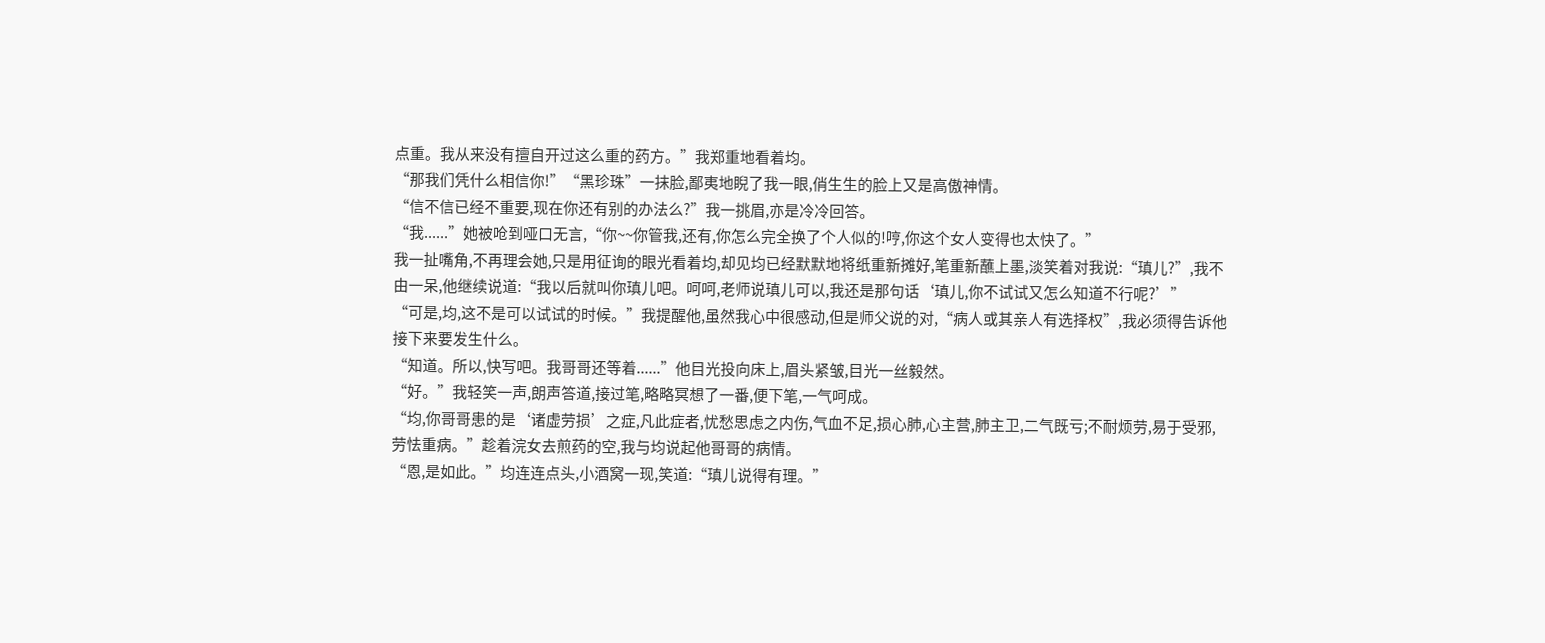点重。我从来没有擅自开过这么重的药方。”我郑重地看着均。
“那我们凭什么相信你!”“黑珍珠”一抹脸,鄙夷地睨了我一眼,俏生生的脸上又是高傲神情。
“信不信已经不重要,现在你还有别的办法么?”我一挑眉,亦是冷冷回答。
“我......”她被呛到哑口无言,“你~~你管我,还有,你怎么完全换了个人似的!哼,你这个女人变得也太快了。”
我一扯嘴角,不再理会她,只是用征询的眼光看着均,却见均已经默默地将纸重新摊好,笔重新蘸上墨,淡笑着对我说:“瑱儿?”,我不由一呆,他继续说道:“我以后就叫你瑱儿吧。呵呵,老师说瑱儿可以,我还是那句话‘瑱儿,你不试试又怎么知道不行呢?’”
“可是,均,这不是可以试试的时候。”我提醒他,虽然我心中很感动,但是师父说的对,“病人或其亲人有选择权”,我必须得告诉他接下来要发生什么。
“知道。所以,快写吧。我哥哥还等着......”他目光投向床上,眉头紧皱,目光一丝毅然。
“好。”我轻笑一声,朗声答道,接过笔,略略冥想了一番,便下笔,一气呵成。
“均,你哥哥患的是‘诸虚劳损’之症,凡此症者,忧愁思虑之内伤,气血不足,损心肺,心主营,肺主卫,二气既亏;不耐烦劳,易于受邪,劳怯重病。”趁着浣女去煎药的空,我与均说起他哥哥的病情。
“恩,是如此。”均连连点头,小酒窝一现,笑道:“瑱儿说得有理。”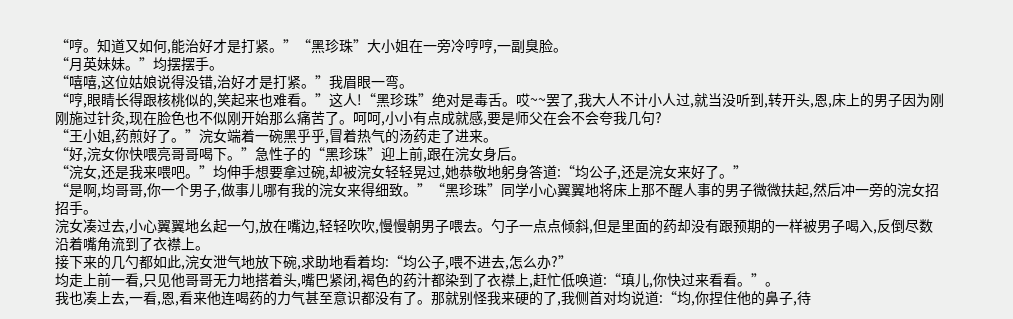“哼。知道又如何,能治好才是打紧。”“黑珍珠”大小姐在一旁冷哼哼,一副臭脸。
“月英妹妹。”均摆摆手。
“嘻嘻,这位姑娘说得没错,治好才是打紧。”我眉眼一弯。
“哼,眼睛长得跟核桃似的,笑起来也难看。”这人!“黑珍珠”绝对是毒舌。哎~~罢了,我大人不计小人过,就当没听到,转开头,恩,床上的男子因为刚刚施过针灸,现在脸色也不似刚开始那么痛苦了。呵呵,小小有点成就感,要是师父在会不会夸我几句?
“王小姐,药煎好了。”浣女端着一碗黑乎乎,冒着热气的汤药走了进来。
“好,浣女你快喂亮哥哥喝下。”急性子的“黑珍珠”迎上前,跟在浣女身后。
“浣女,还是我来喂吧。”均伸手想要拿过碗,却被浣女轻轻晃过,她恭敬地躬身答道:“均公子,还是浣女来好了。”
“是啊,均哥哥,你一个男子,做事儿哪有我的浣女来得细致。”“黑珍珠”同学小心翼翼地将床上那不醒人事的男子微微扶起,然后冲一旁的浣女招招手。
浣女凑过去,小心翼翼地幺起一勺,放在嘴边,轻轻吹吹,慢慢朝男子喂去。勺子一点点倾斜,但是里面的药却没有跟预期的一样被男子喝入,反倒尽数沿着嘴角流到了衣襟上。
接下来的几勺都如此,浣女泄气地放下碗,求助地看着均:“均公子,喂不进去,怎么办?”
均走上前一看,只见他哥哥无力地搭着头,嘴巴紧闭,褐色的药汁都染到了衣襟上,赶忙低唤道:“瑱儿,你快过来看看。”。
我也凑上去,一看,恩,看来他连喝药的力气甚至意识都没有了。那就别怪我来硬的了,我侧首对均说道:“均,你捏住他的鼻子,待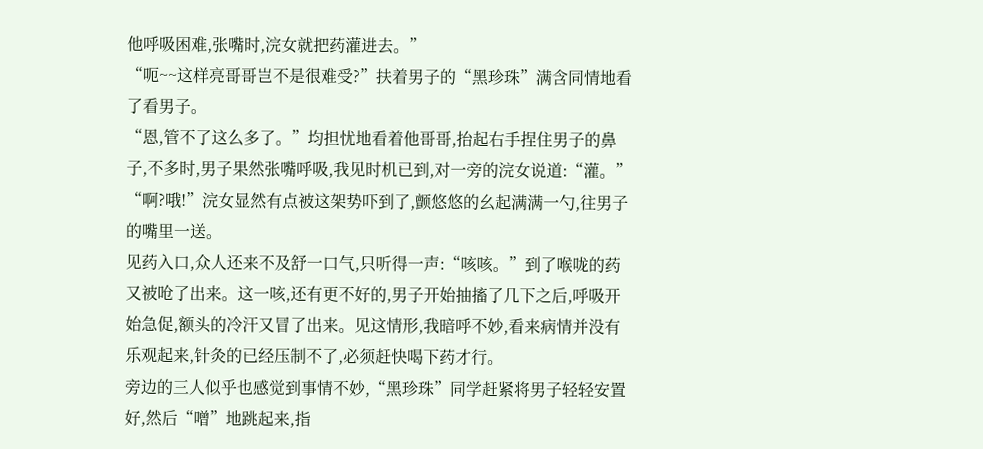他呼吸困难,张嘴时,浣女就把药灌进去。”
“呃~~这样亮哥哥岂不是很难受?”扶着男子的“黑珍珠”满含同情地看了看男子。
“恩,管不了这么多了。”均担忧地看着他哥哥,抬起右手捏住男子的鼻子,不多时,男子果然张嘴呼吸,我见时机已到,对一旁的浣女说道:“灌。”
“啊?哦!”浣女显然有点被这架势吓到了,颤悠悠的幺起满满一勺,往男子的嘴里一送。
见药入口,众人还来不及舒一口气,只听得一声:“咳咳。”到了喉咙的药又被呛了出来。这一咳,还有更不好的,男子开始抽搐了几下之后,呼吸开始急促,额头的冷汗又冒了出来。见这情形,我暗呼不妙,看来病情并没有乐观起来,针灸的已经压制不了,必须赶快喝下药才行。
旁边的三人似乎也感觉到事情不妙,“黑珍珠”同学赶紧将男子轻轻安置好,然后“噌”地跳起来,指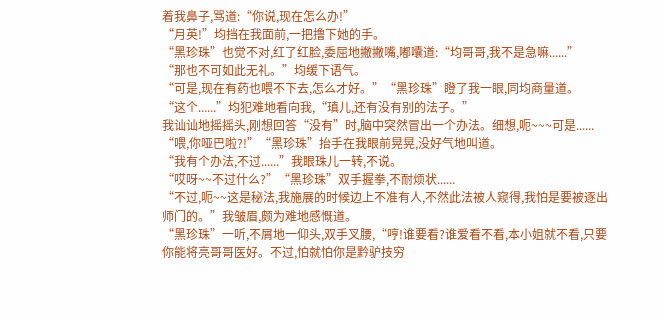着我鼻子,骂道:“你说,现在怎么办!”
“月英!”均挡在我面前,一把撸下她的手。
“黑珍珠”也觉不对,红了红脸,委屈地撇撇嘴,嘟囔道:“均哥哥,我不是急嘛......”
“那也不可如此无礼。”均缓下语气。
“可是,现在有药也喂不下去,怎么才好。”“黑珍珠”瞪了我一眼,同均商量道。
“这个......”均犯难地看向我,“瑱儿,还有没有别的法子。”
我讪讪地摇摇头,刚想回答“没有”时,脑中突然冒出一个办法。细想,呃~~~可是......
“喂,你哑巴啦?!”“黑珍珠”抬手在我眼前晃晃,没好气地叫道。
“我有个办法,不过......”我眼珠儿一转,不说。
“哎呀~~不过什么?”“黑珍珠”双手握拳,不耐烦状......
“不过,呃~~这是秘法,我施展的时候边上不准有人,不然此法被人窥得,我怕是要被逐出师门的。”我皱眉,颇为难地感慨道。
“黑珍珠”一听,不屑地一仰头,双手叉腰,“哼!谁要看?谁爱看不看,本小姐就不看,只要你能将亮哥哥医好。不过,怕就怕你是黔驴技穷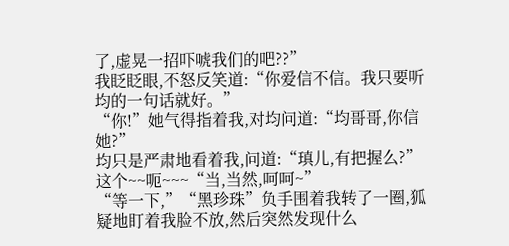了,虚晃一招吓唬我们的吧??”
我眨眨眼,不怒反笑道:“你爱信不信。我只要听均的一句话就好。”
“你!”她气得指着我,对均问道:“均哥哥,你信她?”
均只是严肃地看着我,问道:“瑱儿,有把握么?”
这个~~呃~~~“当,当然,呵呵~”
“等一下,”“黑珍珠”负手围着我转了一圈,狐疑地盯着我脸不放,然后突然发现什么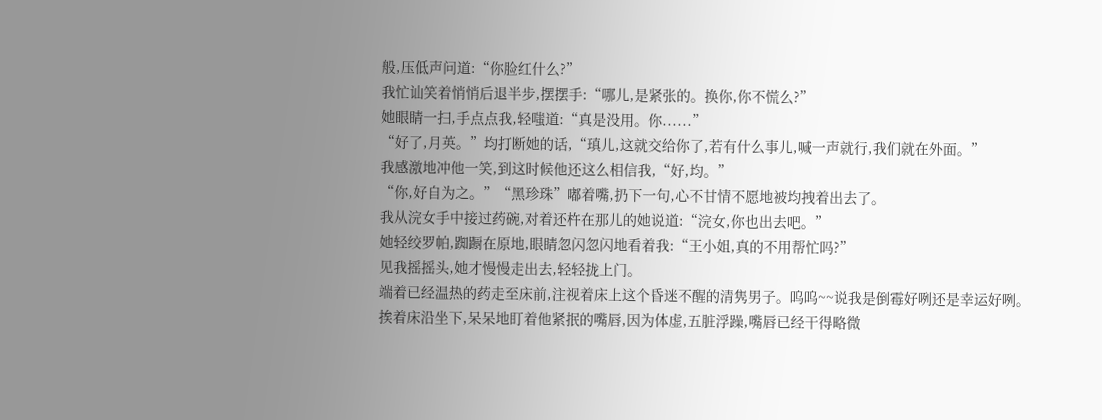般,压低声问道:“你脸红什么?”
我忙讪笑着悄悄后退半步,摆摆手:“哪儿,是紧张的。换你,你不慌么?”
她眼睛一扫,手点点我,轻嗤道:“真是没用。你......”
“好了,月英。”均打断她的话,“瑱儿,这就交给你了,若有什么事儿,喊一声就行,我们就在外面。”
我感激地冲他一笑,到这时候他还这么相信我,“好,均。”
“你,好自为之。”“黑珍珠”嘟着嘴,扔下一句,心不甘情不愿地被均拽着出去了。
我从浣女手中接过药碗,对着还杵在那儿的她说道:“浣女,你也出去吧。”
她轻绞罗帕,踟蹰在原地,眼睛忽闪忽闪地看着我:“王小姐,真的不用帮忙吗?”
见我摇摇头,她才慢慢走出去,轻轻拢上门。
端着已经温热的药走至床前,注视着床上这个昏迷不醒的清隽男子。呜呜~~说我是倒霉好咧还是幸运好咧。
挨着床沿坐下,呆呆地盯着他紧抿的嘴唇,因为体虚,五脏浮躁,嘴唇已经干得略微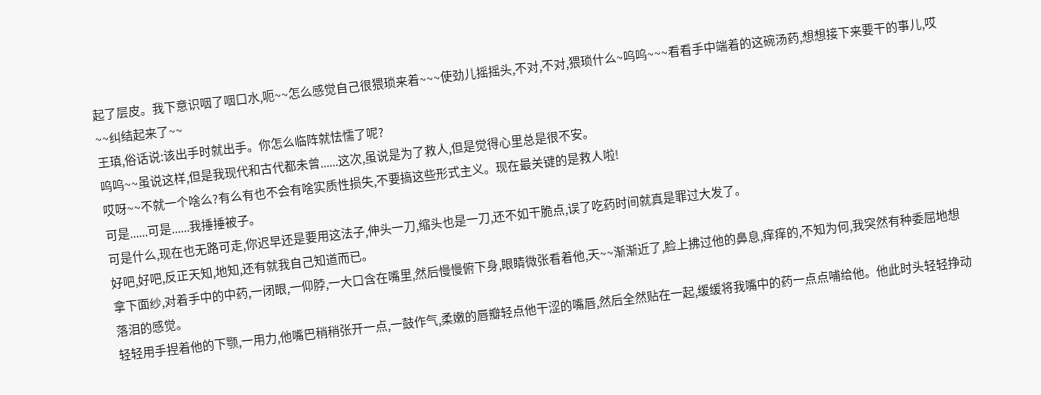起了层皮。我下意识咽了咽口水,呃~~怎么感觉自己很猥琐来着~~~使劲儿摇摇头,不对,不对,猥琐什么~呜呜~~~看看手中端着的这碗汤药,想想接下来要干的事儿,哎~~纠结起来了~~
王瑱,俗话说:该出手时就出手。你怎么临阵就怯懦了呢?
呜呜~~虽说这样,但是我现代和古代都未曾......这次,虽说是为了救人,但是觉得心里总是很不安。
哎呀~~不就一个啥么?有么有也不会有啥实质性损失,不要搞这些形式主义。现在最关键的是救人啦!
可是......可是......我捶捶被子。
可是什么,现在也无路可走,你迟早还是要用这法子,伸头一刀,缩头也是一刀,还不如干脆点,误了吃药时间就真是罪过大发了。
好吧,好吧,反正天知,地知,还有就我自己知道而已。
拿下面纱,对着手中的中药,一闭眼,一仰脖,一大口含在嘴里,然后慢慢俯下身,眼睛微张看着他,天~~渐渐近了,脸上拂过他的鼻息,痒痒的,不知为何,我突然有种委屈地想落泪的感觉。
轻轻用手捏着他的下颚,一用力,他嘴巴稍稍张开一点,一鼓作气,柔嫩的唇瓣轻点他干涩的嘴唇,然后全然贴在一起,缓缓将我嘴中的药一点点哺给他。他此时头轻轻挣动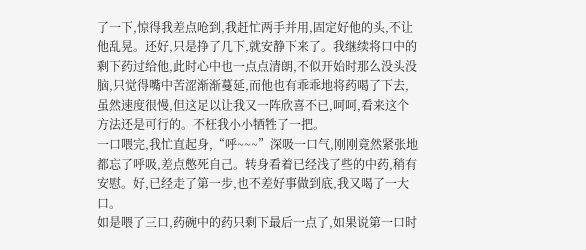了一下,惊得我差点呛到,我赶忙两手并用,固定好他的头,不让他乱晃。还好,只是挣了几下,就安静下来了。我继续将口中的剩下药过给他,此时心中也一点点清朗,不似开始时那么没头没脑,只觉得嘴中苦涩渐渐蔓延,而他也有乖乖地将药喝了下去,虽然速度很慢,但这足以让我又一阵欣喜不已,呵呵,看来这个方法还是可行的。不枉我小小牺牲了一把。
一口喂完,我忙直起身,“呼~~~”深吸一口气,刚刚竟然紧张地都忘了呼吸,差点憋死自己。转身看着已经浅了些的中药,稍有安慰。好,已经走了第一步,也不差好事做到底,我又喝了一大口。
如是喂了三口,药碗中的药只剩下最后一点了,如果说第一口时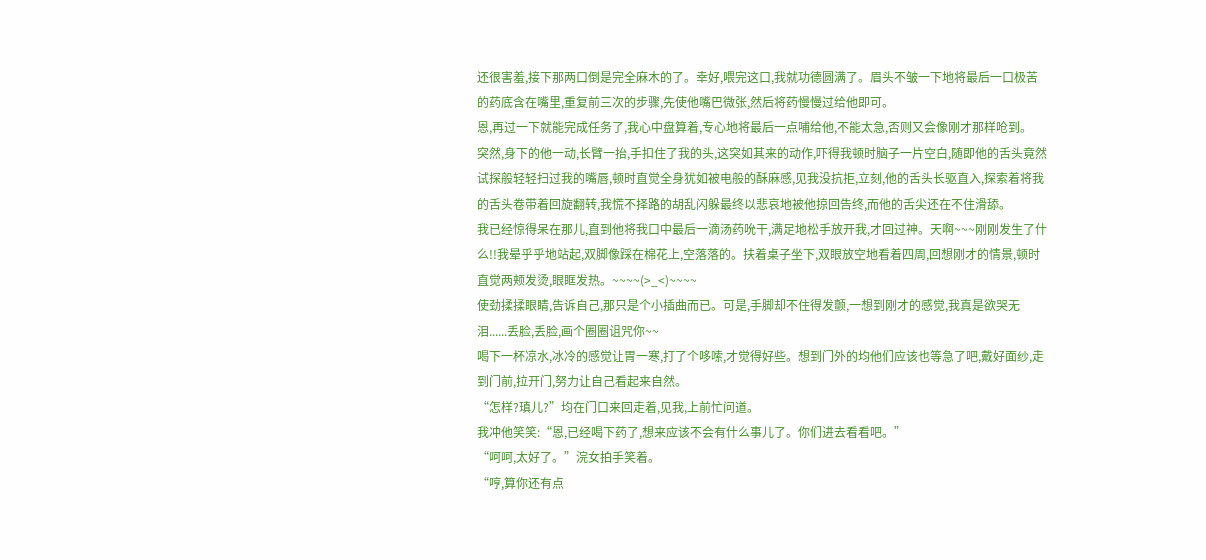还很害羞,接下那两口倒是完全麻木的了。幸好,喂完这口,我就功德圆满了。眉头不皱一下地将最后一口极苦的药底含在嘴里,重复前三次的步骤,先使他嘴巴微张,然后将药慢慢过给他即可。
恩,再过一下就能完成任务了,我心中盘算着,专心地将最后一点哺给他,不能太急,否则又会像刚才那样呛到。
突然,身下的他一动,长臂一抬,手扣住了我的头,这突如其来的动作,吓得我顿时脑子一片空白,随即他的舌头竟然试探般轻轻扫过我的嘴唇,顿时直觉全身犹如被电般的酥麻感,见我没抗拒,立刻,他的舌头长驱直入,探索着将我的舌头卷带着回旋翻转,我慌不择路的胡乱闪躲最终以悲哀地被他掠回告终,而他的舌尖还在不住滑舔。
我已经惊得呆在那儿,直到他将我口中最后一滴汤药吮干,满足地松手放开我,才回过神。天啊~~~刚刚发生了什么!!我晕乎乎地站起,双脚像踩在棉花上,空落落的。扶着桌子坐下,双眼放空地看着四周,回想刚才的情景,顿时直觉两颊发烫,眼眶发热。~~~~(>_<)~~~~
使劲揉揉眼睛,告诉自己,那只是个小插曲而已。可是,手脚却不住得发颤,一想到刚才的感觉,我真是欲哭无泪......丢脸,丢脸,画个圈圈诅咒你~~
喝下一杯凉水,冰冷的感觉让胃一寒,打了个哆嗦,才觉得好些。想到门外的均他们应该也等急了吧,戴好面纱,走到门前,拉开门,努力让自己看起来自然。
“怎样?瑱儿?”均在门口来回走着,见我,上前忙问道。
我冲他笑笑:“恩,已经喝下药了,想来应该不会有什么事儿了。你们进去看看吧。”
“呵呵,太好了。”浣女拍手笑着。
“哼,算你还有点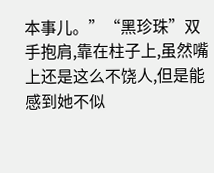本事儿。”“黑珍珠”双手抱肩,靠在柱子上,虽然嘴上还是这么不饶人,但是能感到她不似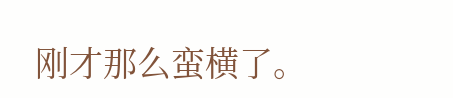刚才那么蛮横了。